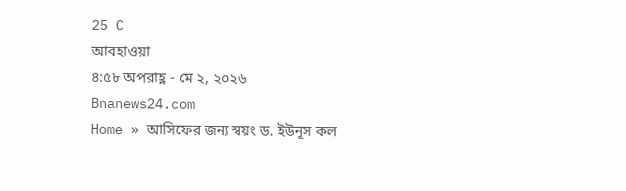25 C
আবহাওয়া
৪:৫৮ অপরাহ্ণ - মে ২, ২০২৬
Bnanews24.com
Home » আসিফের জন্য স্বয়ং ড. ইউনূস কল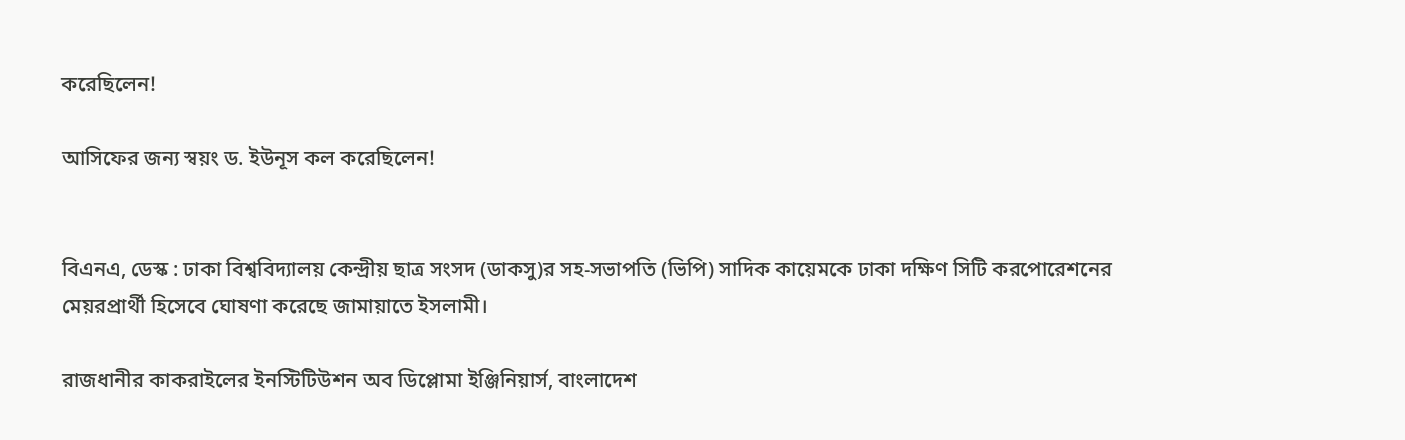করেছিলেন!

আসিফের জন্য স্বয়ং ড. ইউনূস কল করেছিলেন!


বিএনএ, ডেস্ক : ঢাকা বিশ্ববিদ্যালয় কেন্দ্রীয় ছাত্র সংসদ (ডাকসু)র সহ-সভাপতি (ভিপি) সাদিক কায়েমকে ঢাকা দক্ষিণ সিটি করপোরেশনের মেয়রপ্রার্থী হিসেবে ঘোষণা করেছে জামায়াতে ইসলামী।

রাজধানীর কাকরাইলের ইনস্টিটিউশন অব ডিপ্লোমা ইঞ্জিনিয়ার্স, বাংলাদেশ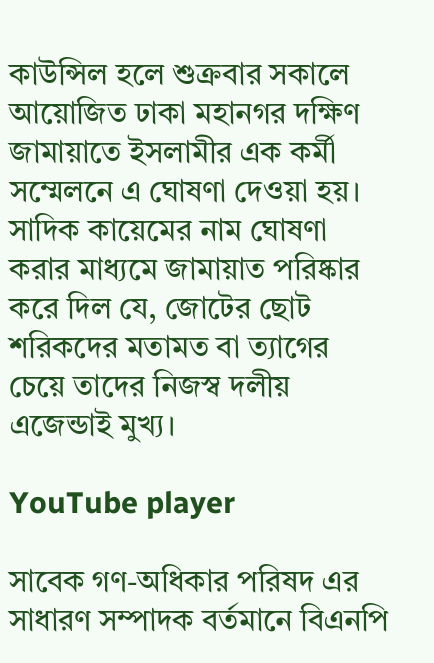কাউন্সিল হলে শুক্রবার সকালে আয়োজিত ঢাকা মহানগর দক্ষিণ জামায়াতে ইসলামীর এক কর্মী সম্মেলনে এ ঘোষণা দেওয়া হয়। সাদিক কায়েমের নাম ঘোষণা করার মাধ্যমে জামায়াত পরিষ্কার করে দিল যে, জোটের ছোট শরিকদের মতামত বা ত্যাগের চেয়ে তাদের নিজস্ব দলীয় এজেন্ডাই মুখ্য।

YouTube player

সাবেক গণ-অধিকার পরিষদ এর সাধারণ সম্পাদক বর্তমানে বিএনপি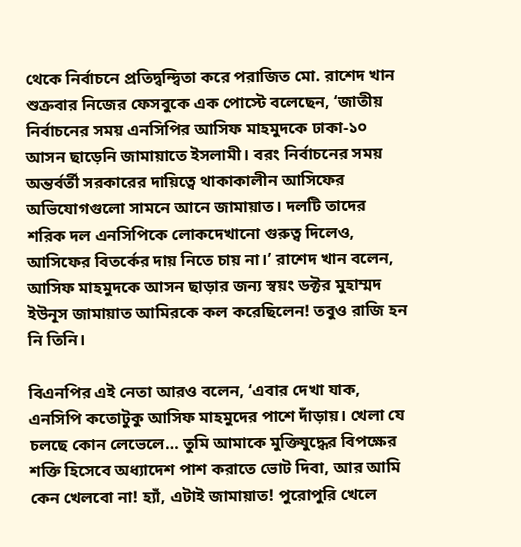থেকে নির্বাচনে প্রতিদ্বন্দ্বিতা করে পরাজিত মো. রাশেদ খান শুক্রবার নিজের ফেসবুকে এক পোস্টে বলেছেন, ‘জাতীয় নির্বাচনের সময় এনসিপির আসিফ মাহমুদকে ঢাকা-১০ আসন ছাড়েনি জামায়াতে ইসলামী। বরং নির্বাচনের সময় অন্তর্বর্তী সরকারের দায়িত্বে থাকাকালীন আসিফের অভিযোগগুলো সামনে আনে জামায়াত। দলটি তাদের শরিক দল এনসিপিকে লোকদেখানো গুরুত্ব দিলেও, আসিফের বিতর্কের দায় নিতে চায় না।’ রাশেদ খান বলেন, আসিফ মাহমুদকে আসন ছাড়ার জন্য স্বয়ং ডক্টর মুহাম্মদ ইউনূস জামায়াত আমিরকে কল করেছিলেন! তবুও রাজি হন নি তিনি।

বিএনপির এই নেতা আরও বলেন, ‘এবার দেখা যাক, এনসিপি কতোটুকু আসিফ মাহমুদের পাশে দাঁড়ায়। খেলা যে চলছে কোন লেভেলে… তুমি আমাকে মুক্তিযুদ্ধের বিপক্ষের শক্তি হিসেবে অধ্যাদেশ পাশ করাতে ভোট দিবা, আর আমি কেন খেলবো না! হ্যাঁ, এটাই জামায়াত! পুরোপুরি খেলে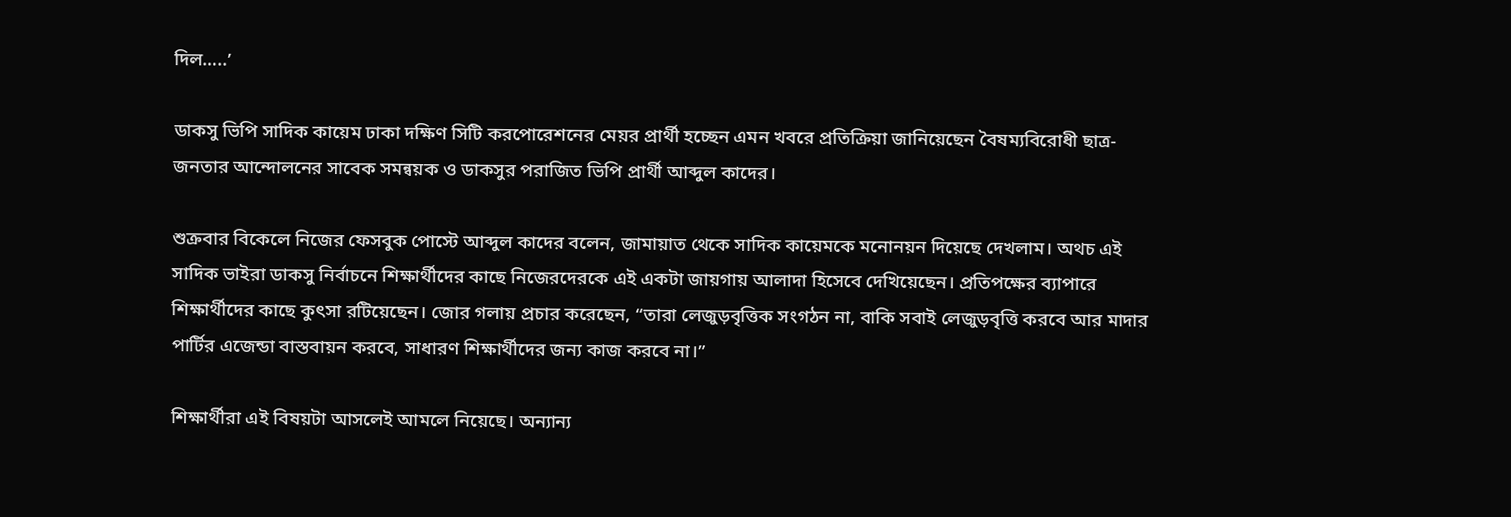দিল…..’

ডাকসু ভিপি সাদিক কায়েম ঢাকা দক্ষিণ সিটি করপোরেশনের মেয়র প্রার্থী হচ্ছেন এমন খবরে প্রতিক্রিয়া জানিয়েছেন বৈষম্যবিরোধী ছাত্র-জনতার আন্দোলনের সাবেক সমন্বয়ক ও ডাকসুর পরাজিত ভিপি প্রার্থী আব্দুল কাদের।

শুক্রবার বিকেলে নিজের ফেসবুক পোস্টে আব্দুল কাদের বলেন, জামায়াত থেকে সাদিক কায়েমকে মনোনয়ন দিয়েছে দেখলাম। অথচ এই সাদিক ভাইরা ডাকসু নির্বাচনে শিক্ষার্থীদের কাছে নিজেরদেরকে এই একটা জায়গায় আলাদা হিসেবে দেখিয়েছেন। প্রতিপক্ষের ব্যাপারে শিক্ষার্থীদের কাছে কুৎসা রটিয়েছেন। জোর গলায় প্রচার করেছেন, “তারা লেজুড়বৃত্তিক সংগঠন না, বাকি সবাই লেজুড়বৃত্তি করবে আর মাদার পার্টির এজেন্ডা বাস্তবায়ন করবে, সাধারণ শিক্ষার্থীদের জন্য কাজ করবে না।”

শিক্ষার্থীরা এই বিষয়টা আসলেই আমলে নিয়েছে। অন্যান্য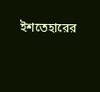ইশতেহারের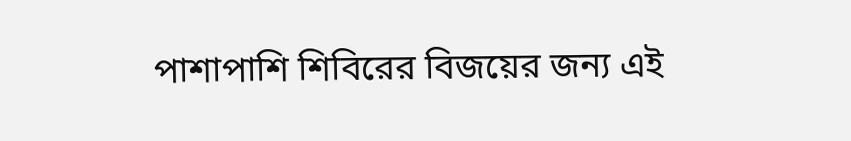পাশাপাশি শিবিরের বিজয়ের জন্য এই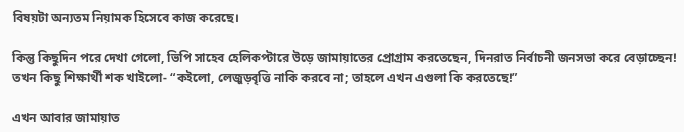বিষয়টা অন্যতম নিয়ামক হিসেবে কাজ করেছে।

কিন্তু কিছুদিন পরে দেখা গেলো, ভিপি সাহেব হেলিকপ্টারে উড়ে জামায়াতের প্রোগ্রাম করতেছেন, দিনরাত নির্বাচনী জনসভা করে বেড়াচ্ছেন! তখন কিছু শিক্ষার্থী শক খাইলো- “কইলো, লেজুড়বৃত্তি নাকি করবে না; তাহলে এখন এগুলা কি করতেছে!”

এখন আবার জামায়াত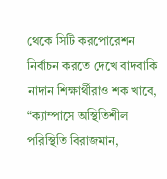থেকে সিটি করপোরেশন নির্বাচন করতে দেখে বাদবাকি নাদান শিক্ষার্থীরাও শক খাবে, “ক্যাম্পাসে অস্থিতিশীল পরিস্থিতি বিরাজমান,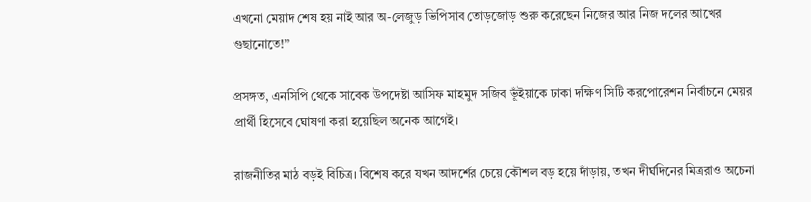এখনো মেয়াদ শেষ হয় নাই আর অ-লেজুড় ভিপিসাব তোড়জোড় শুরু করেছেন নিজের আর নিজ দলের আখের গুছানোতে!”

প্রসঙ্গত, এনসিপি থেকে সাবেক উপদেষ্টা আসিফ মাহমুদ সজিব ভূঁইয়াকে ঢাকা দক্ষিণ সিটি করপোরেশন নির্বাচনে মেয়র প্রার্থী হিসেবে ঘোষণা করা হয়েছিল অনেক আগেই।

রাজনীতির মাঠ বড়ই বিচিত্র। বিশেষ করে যখন আদর্শের চেয়ে কৌশল বড় হয়ে দাঁড়ায়, তখন দীর্ঘদিনের মিত্ররাও অচেনা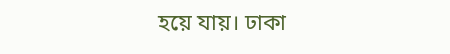হয়ে যায়। ঢাকা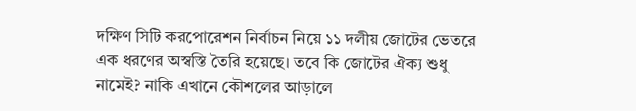দক্ষিণ সিটি করপোরেশন নির্বাচন নিয়ে ১১ দলীয় জোটের ভেতরে এক ধরণের অস্বস্তি তৈরি হয়েছে। তবে কি জোটের ঐক্য শুধু নামেই? নাকি এখানে কৌশলের আড়ালে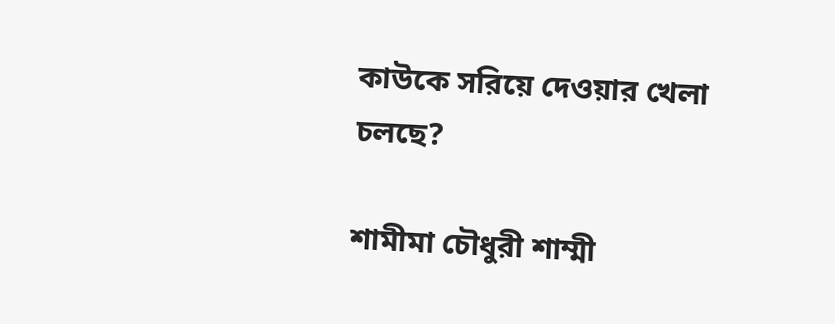কাউকে সরিয়ে দেওয়ার খেলা চলছে?

শামীমা চৌধুরী শাম্মী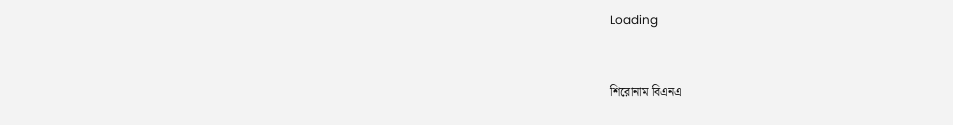Loading


শিরোনাম বিএনএ